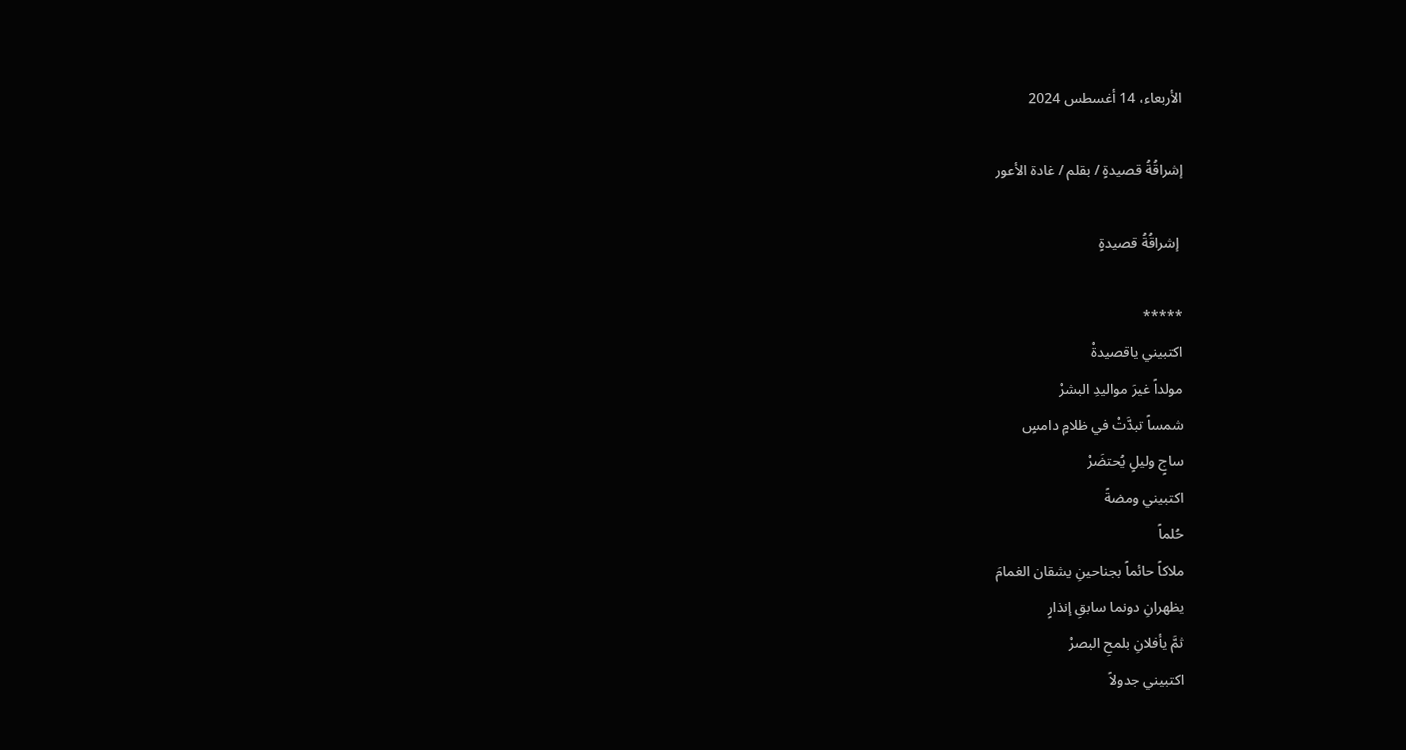الأربعاء، 14 أغسطس 2024

إشراقُةُ قصيدةٍ / بقلم / غادة الأعور

 إشراقُةُ قصيدةٍ

*****
اكتبيني ياقصيدةْ
مولداً غيرَ مواليدِ البشرْ
شمساً تبدَّتْ في ظلامٍ دامسٍ
ساجٍ وليلٍ يُحتضَرْ
اكتبيني ومضةً
حُلماً
ملاكاً حائماً بجناحينِ يشقان الغمامَ
يظهرانِ دونما سابقِ إنذارٍ
ثمَّ يأفلانِ بلمحِ البصرْ
اكتبيني جدولاً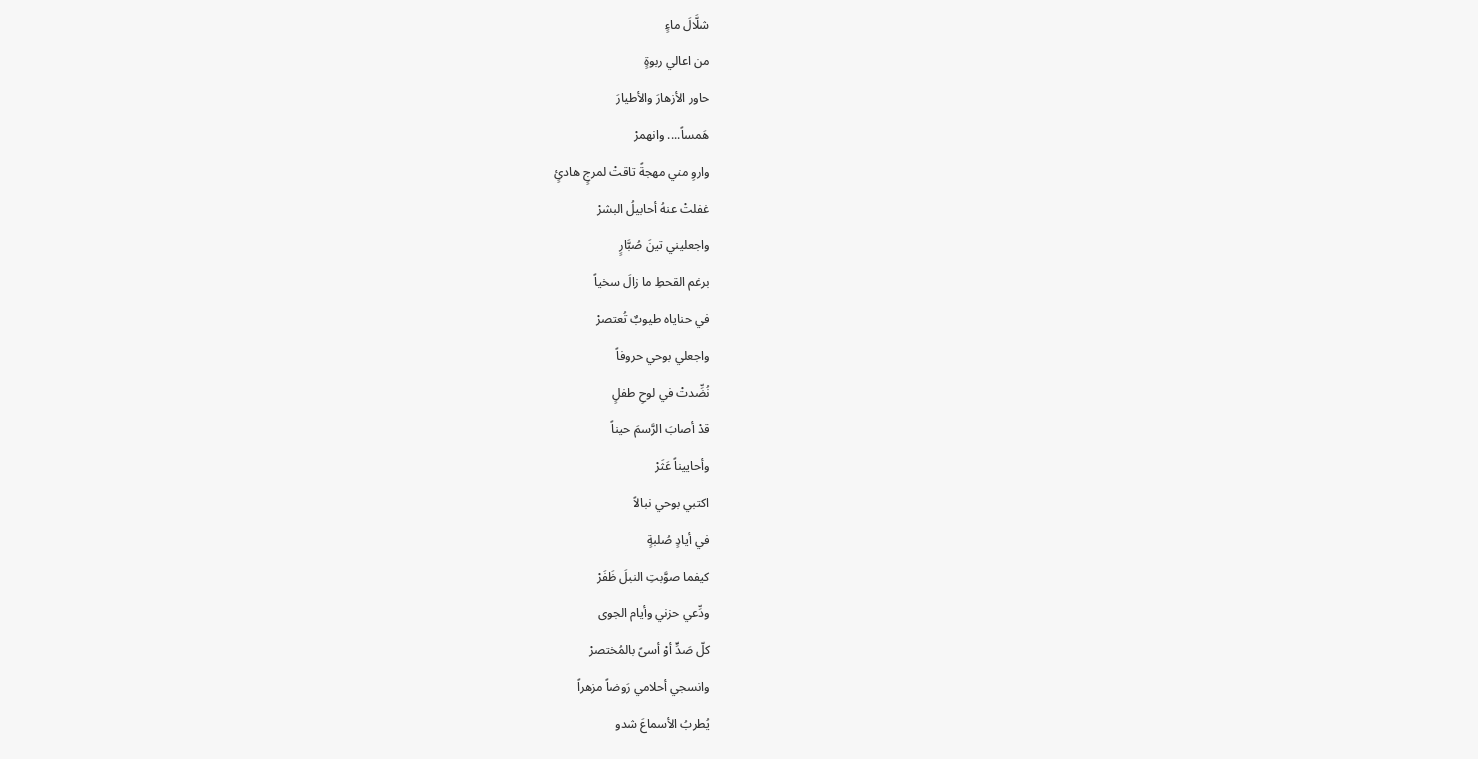شلَّالَ ماءٍ
من اعالي ربوةٍ
حاور الأزهارَ والأطيارَ
هَمساً.... وانهمرْ
واروِ مني مهجةً تاقتْ لمرجٍ هادئٍ
غفلتْ عنهُ أحابيلُ البشرْ
واجعليني تينَ صُبَّارٍ
برغم القحطِ ما زالَ سخياً
في حناياه طيوبٌ تُعتصرْ
واجعلي بوحي حروفاً
نُضِّدتْ في لوحِ طفلٍ
قدْ أصابَ الرَّسمَ حيناً
وأحاييناً عَثَرْ
اكتبي بوحي نبالاً
في أيادٍ صُلبةٍ
كيفما صوَّبتِ النبلَ ظَفَرْ
ودِّعي حزني وأيام الجوى
كلّ صَدٍّ أوْ أسىً بالمُختصرْ
وانسجي أحلامي رَوضاً مزهراً
يُطربُ الأسماعَ شدو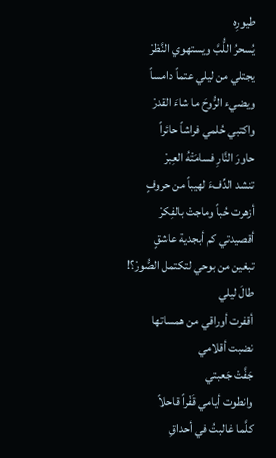طيورِه
يُسحرُ اللُّبَّ ويستهوي النَّظرْ
يجتلي من ليلي عتماً دامساً
ويضيء الرُّوحَ ما شاءَ القدرْ
واكتبي حُلمي فراشاً حائراً
حاورَ النَّارِ فسامَتْهُ العِبرْ
تنشد الدِّفءَ لهيباً من حروفٍ
أزهرت حُباً وماجتْ بالفِكرْ
أقصيدتي كم أبجدية عاشقٍ
تبغين من بوحي لتكتمل الصُّورْ؟!
طالَ ليلي
أقفرت أوراقي من همساتها
نضبت أقلامي
جَفَّتْ جَعبتي
وانطوت أيامي قَفْراً قاحلاً
كلَّما غالبتُ في أحداقِ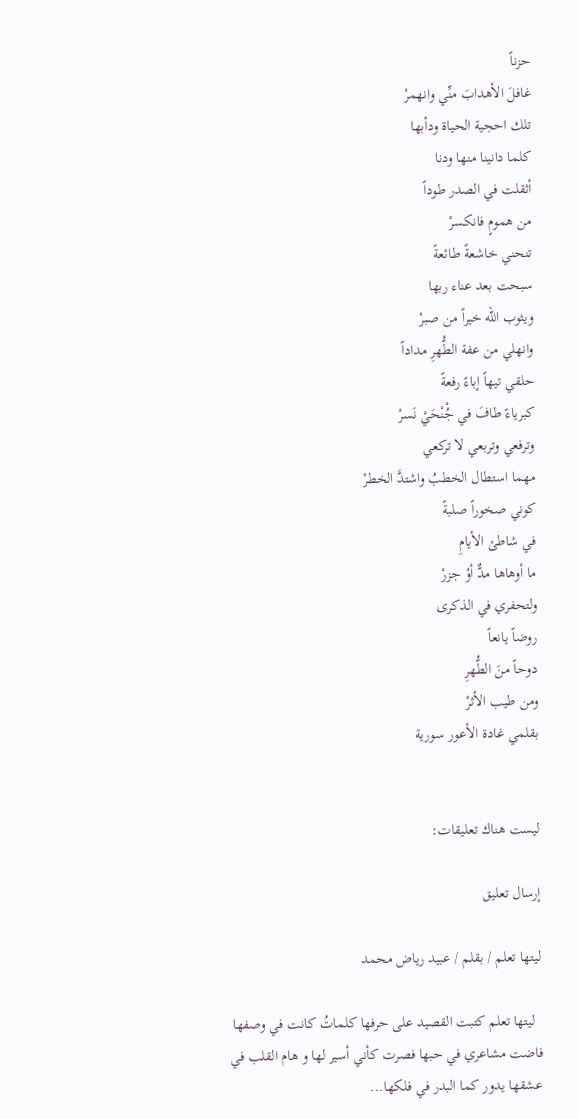حزناً
غافلَ الأهدابَ منِّي وانهمرْ
تلك احجية الحياة ودأبها
كلما دانينا منها ودنا
أثقلت في الصدر طوداً
من همومٍ فانكسرْ
تنحني خاشعةً طائعةً
سبحت بعد عناء ربها
ويثوب الله خيراً من صبرْ
وانهلي من عفة الطُّهرِ مداداً
حلقي تيهاً إباءً رفعةً
كبرياءً طافَ في جُْنْحَيْ نَسرْ
وترفعي وتربعي لا تركعي
مهما استطال الخطبُ واشتدَّ الخطرْ
كوني صخوراً صلبةً
في شاطئ الأيامِ
ما أوهاها مدٌّ أوْ جزرْ
ولتحفري في الذكرى
روضاً يانعاً
دوحاً منَ الطُّهرِ
ومن طيب الأثرْ
بقلمي غادة الأعور سورية


ليست هناك تعليقات:

إرسال تعليق

ليتها تعلم / بقلم / عبيد رياض محمد

  ليتها تعلم كتبت القصيد على حرفها كلماتُ كانت في وصفها فاضت مشاعري في حبها فصرت كأني أسير لها و هام القلب في عشقها يدور كما البدر في فلكها...